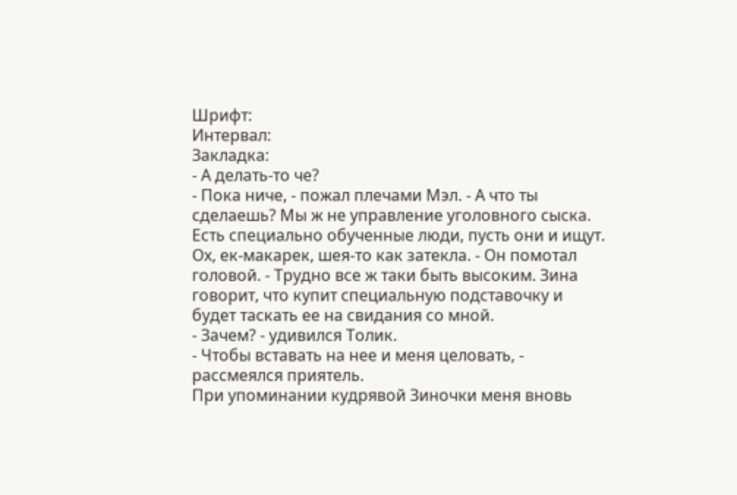Шрифт:
Интервал:
Закладка:
- А делать-то че?
- Пока ниче, - пожал плечами Мэл. - А что ты сделаешь? Мы ж не управление уголовного сыска. Есть специально обученные люди, пусть они и ищут. Ох, ек-макарек, шея-то как затекла. - Он помотал головой. - Трудно все ж таки быть высоким. Зина говорит, что купит специальную подставочку и будет таскать ее на свидания со мной.
- Зачем? - удивился Толик.
- Чтобы вставать на нее и меня целовать, - рассмеялся приятель.
При упоминании кудрявой Зиночки меня вновь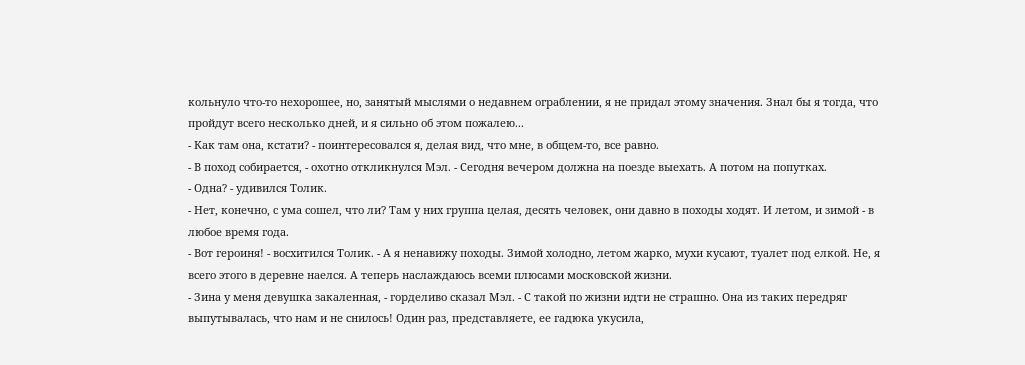кольнуло что-то нехорошее, но, занятый мыслями о недавнем ограблении, я не придал этому значения. Знал бы я тогда, что пройдут всего несколько дней, и я сильно об этом пожалею...
- Как там она, кстати? - поинтересовался я, делая вид, что мне, в общем-то, все равно.
- В поход собирается, - охотно откликнулся Мэл. - Сегодня вечером должна на поезде выехать. А потом на попутках.
- Одна? - удивился Толик.
- Нет, конечно, с ума сошел, что ли? Там у них группа целая, десять человек, они давно в походы ходят. И летом, и зимой - в любое время года.
- Вот героиня! - восхитился Толик. - А я ненавижу походы. Зимой холодно, летом жарко, мухи кусают, туалет под елкой. Не, я всего этого в деревне наелся. А теперь наслаждаюсь всеми плюсами московской жизни.
- Зина у меня девушка закаленная, - горделиво сказал Мэл. - С такой по жизни идти не страшно. Она из таких передряг выпутывалась, что нам и не снилось! Один раз, представляете, ее гадюка укусила,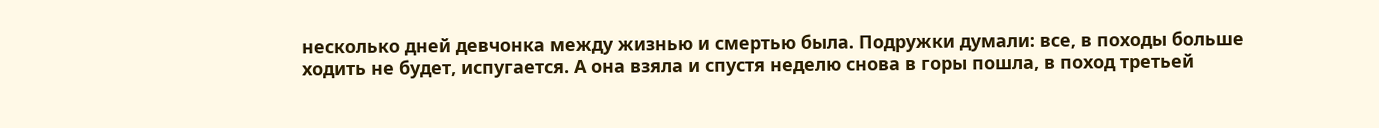несколько дней девчонка между жизнью и смертью была. Подружки думали: все, в походы больше ходить не будет, испугается. А она взяла и спустя неделю снова в горы пошла, в поход третьей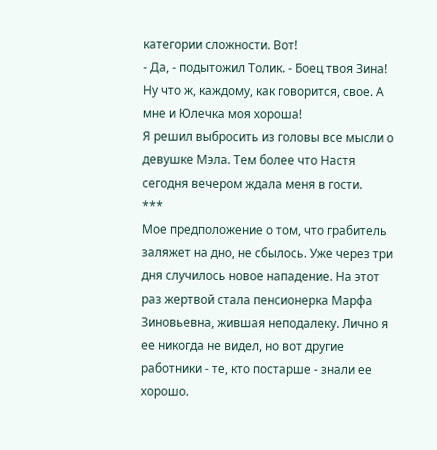категории сложности. Вот!
- Да, - подытожил Толик. - Боец твоя Зина! Ну что ж, каждому, как говорится, свое. А мне и Юлечка моя хороша!
Я решил выбросить из головы все мысли о девушке Мэла. Тем более что Настя сегодня вечером ждала меня в гости.
***
Мое предположение о том, что грабитель заляжет на дно, не сбылось. Уже через три дня случилось новое нападение. На этот раз жертвой стала пенсионерка Марфа Зиновьевна, жившая неподалеку. Лично я ее никогда не видел, но вот другие работники - те, кто постарше - знали ее хорошо.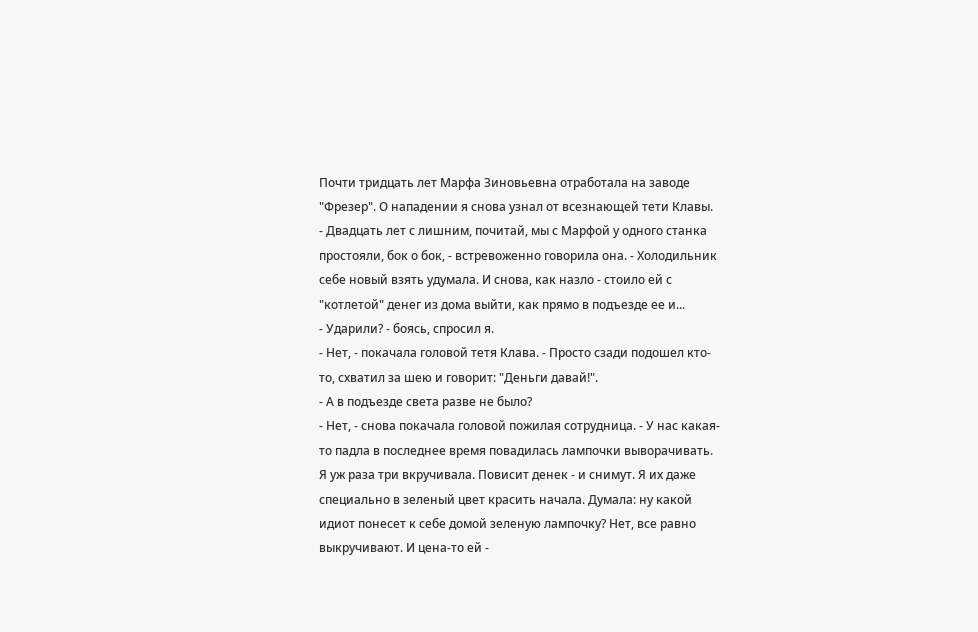Почти тридцать лет Марфа Зиновьевна отработала на заводе "Фрезер". О нападении я снова узнал от всезнающей тети Клавы.
- Двадцать лет с лишним, почитай, мы с Марфой у одного станка простояли, бок о бок, - встревоженно говорила она. - Холодильник себе новый взять удумала. И снова, как назло - стоило ей с "котлетой" денег из дома выйти, как прямо в подъезде ее и...
- Ударили? - боясь, спросил я.
- Нет, - покачала головой тетя Клава. - Просто сзади подошел кто-то, схватил за шею и говорит: "Деньги давай!".
- А в подъезде света разве не было?
- Нет, - снова покачала головой пожилая сотрудница. - У нас какая-то падла в последнее время повадилась лампочки выворачивать. Я уж раза три вкручивала. Повисит денек - и снимут. Я их даже специально в зеленый цвет красить начала. Думала: ну какой идиот понесет к себе домой зеленую лампочку? Нет, все равно выкручивают. И цена-то ей -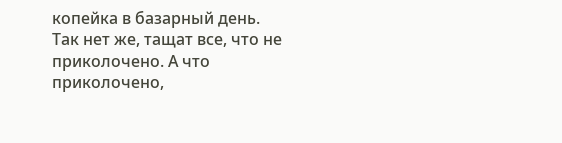копейка в базарный день. Так нет же, тащат все, что не приколочено. А что приколочено,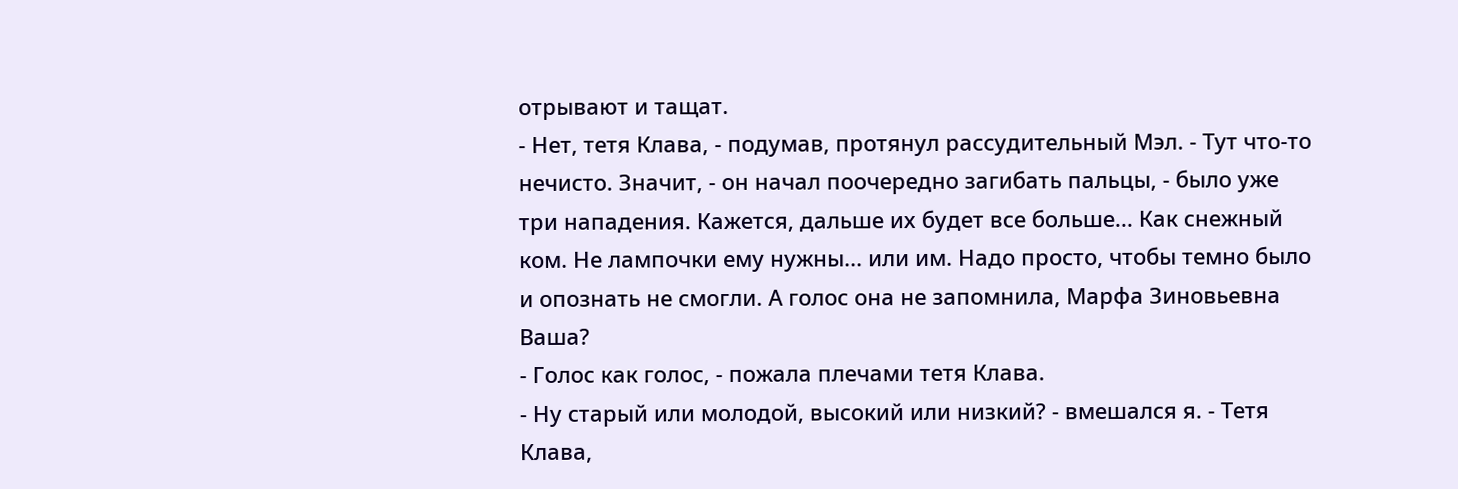отрывают и тащат.
- Нет, тетя Клава, - подумав, протянул рассудительный Мэл. - Тут что-то нечисто. Значит, - он начал поочередно загибать пальцы, - было уже три нападения. Кажется, дальше их будет все больше... Как снежный ком. Не лампочки ему нужны... или им. Надо просто, чтобы темно было и опознать не смогли. А голос она не запомнила, Марфа Зиновьевна Ваша?
- Голос как голос, - пожала плечами тетя Клава.
- Ну старый или молодой, высокий или низкий? - вмешался я. - Тетя Клава,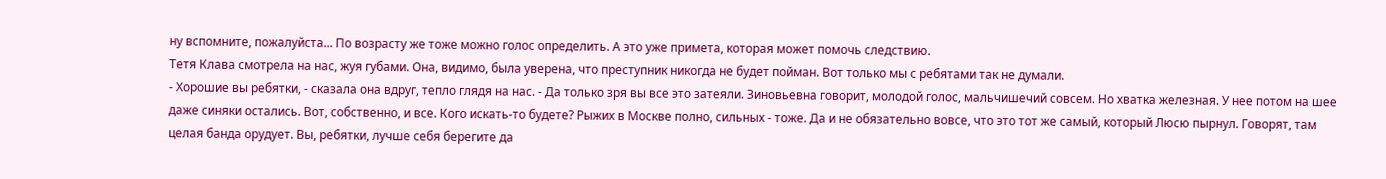ну вспомните, пожалуйста... По возрасту же тоже можно голос определить. А это уже примета, которая может помочь следствию.
Тетя Клава смотрела на нас, жуя губами. Она, видимо, была уверена, что преступник никогда не будет пойман. Вот только мы с ребятами так не думали.
- Хорошие вы ребятки, - сказала она вдруг, тепло глядя на нас. - Да только зря вы все это затеяли. Зиновьевна говорит, молодой голос, мальчишечий совсем. Но хватка железная. У нее потом на шее даже синяки остались. Вот, собственно, и все. Кого искать-то будете? Рыжих в Москве полно, сильных - тоже. Да и не обязательно вовсе, что это тот же самый, который Люсю пырнул. Говорят, там целая банда орудует. Вы, ребятки, лучше себя берегите да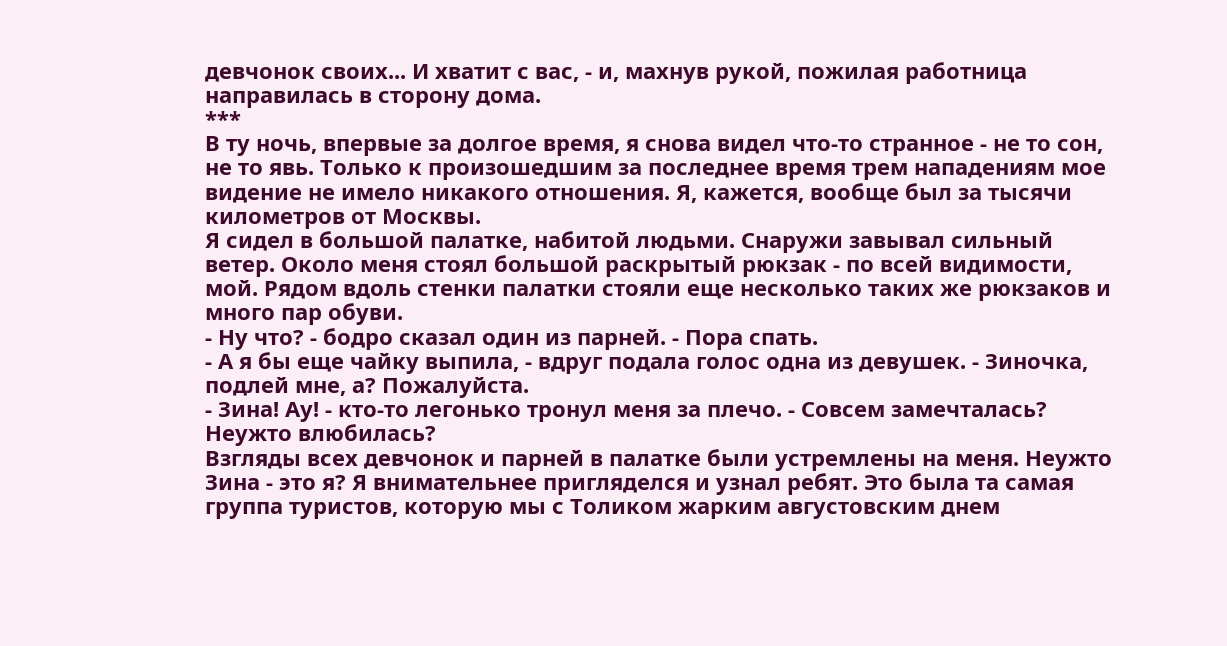девчонок своих... И хватит с вас, - и, махнув рукой, пожилая работница направилась в сторону дома.
***
В ту ночь, впервые за долгое время, я снова видел что-то странное - не то сон, не то явь. Только к произошедшим за последнее время трем нападениям мое видение не имело никакого отношения. Я, кажется, вообще был за тысячи километров от Москвы.
Я сидел в большой палатке, набитой людьми. Снаружи завывал сильный ветер. Около меня стоял большой раскрытый рюкзак - по всей видимости, мой. Рядом вдоль стенки палатки стояли еще несколько таких же рюкзаков и много пар обуви.
- Ну что? - бодро сказал один из парней. - Пора спать.
- А я бы еще чайку выпила, - вдруг подала голос одна из девушек. - Зиночка, подлей мне, а? Пожалуйста.
- Зина! Ау! - кто-то легонько тронул меня за плечо. - Совсем замечталась? Неужто влюбилась?
Взгляды всех девчонок и парней в палатке были устремлены на меня. Неужто Зина - это я? Я внимательнее пригляделся и узнал ребят. Это была та самая группа туристов, которую мы с Толиком жарким августовским днем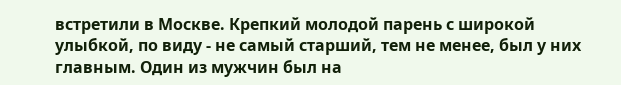встретили в Москве. Крепкий молодой парень с широкой улыбкой, по виду - не самый старший, тем не менее, был у них главным. Один из мужчин был на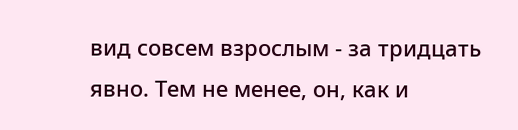вид совсем взрослым - за тридцать явно. Тем не менее, он, как и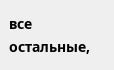все остальные,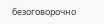безоговорочно